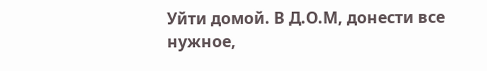Уйти домой. В Д.О.М, донести все нужное,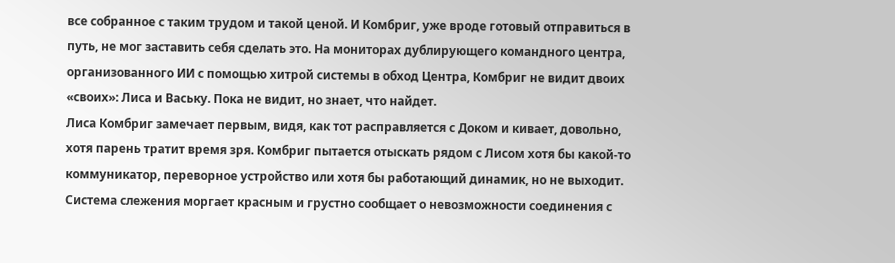все собранное с таким трудом и такой ценой. И Комбриг, уже вроде готовый отправиться в путь, не мог заставить себя сделать это. На мониторах дублирующего командного центра, организованного ИИ с помощью хитрой системы в обход Центра, Комбриг не видит двоих «своих»: Лиса и Ваську. Пока не видит, но знает, что найдет.
Лиса Комбриг замечает первым, видя, как тот расправляется с Доком и кивает, довольно, хотя парень тратит время зря. Комбриг пытается отыскать рядом с Лисом хотя бы какой-то коммуникатор, переворное устройство или хотя бы работающий динамик, но не выходит.
Система слежения моргает красным и грустно сообщает о невозможности соединения с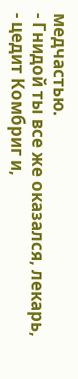медчастью.
- Гнидой ты все же оказался, лекарь, - цедит Комбриг и,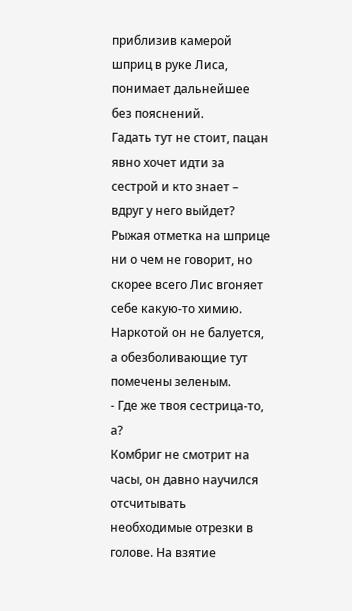приблизив камерой шприц в руке Лиса, понимает дальнейшее без пояснений.
Гадать тут не стоит, пацан явно хочет идти за сестрой и кто знает – вдруг у него выйдет? Рыжая отметка на шприце ни о чем не говорит, но скорее всего Лис вгоняет себе какую-то химию. Наркотой он не балуется, а обезболивающие тут помечены зеленым.
- Где же твоя сестрица-то, а?
Комбриг не смотрит на часы, он давно научился отсчитывать необходимые отрезки в голове. На взятие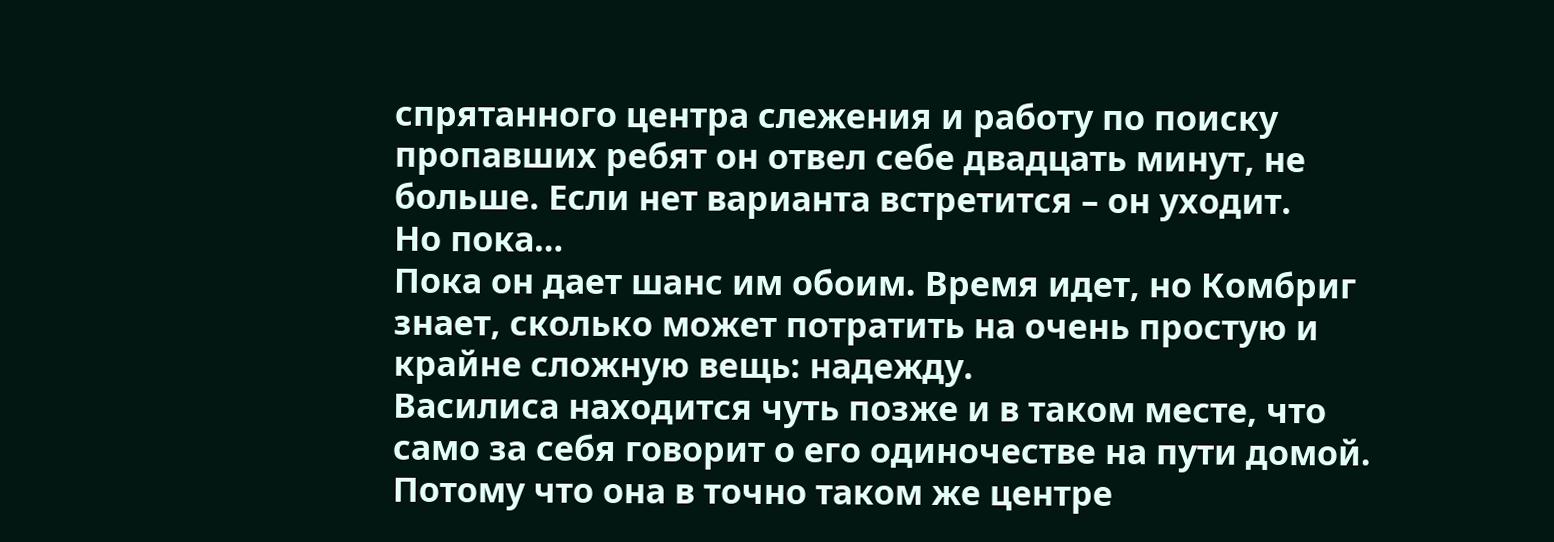спрятанного центра слежения и работу по поиску пропавших ребят он отвел себе двадцать минут, не больше. Если нет варианта встретится – он уходит.
Но пока…
Пока он дает шанс им обоим. Время идет, но Комбриг знает, сколько может потратить на очень простую и крайне сложную вещь: надежду.
Василиса находится чуть позже и в таком месте, что само за себя говорит о его одиночестве на пути домой. Потому что она в точно таком же центре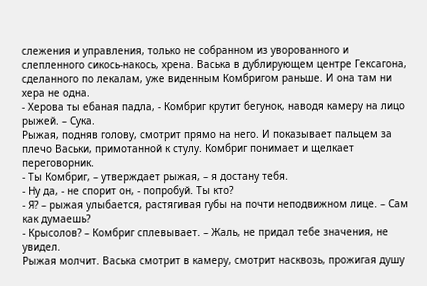слежения и управления, только не собранном из уворованного и слепленного сикось-накось, хрена. Васька в дублирующем центре Гексагона, сделанного по лекалам, уже виденным Комбригом раньше. И она там ни хера не одна.
- Херова ты ебаная падла, - Комбриг крутит бегунок, наводя камеру на лицо рыжей. – Сука.
Рыжая, подняв голову, смотрит прямо на него. И показывает пальцем за плечо Васьки, примотанной к стулу. Комбриг понимает и щелкает переговорник.
- Ты Комбриг, – утверждает рыжая, – я достану тебя.
- Ну да, - не спорит он, - попробуй. Ты кто?
- Я? – рыжая улыбается, растягивая губы на почти неподвижном лице. – Сам как думаешь?
- Крысолов? – Комбриг сплевывает. – Жаль, не придал тебе значения, не увидел.
Рыжая молчит. Васька смотрит в камеру, смотрит насквозь, прожигая душу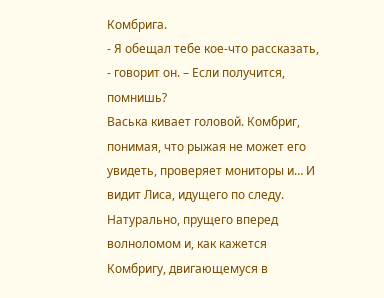Комбрига.
- Я обещал тебе кое-что рассказать, - говорит он. – Если получится, помнишь?
Васька кивает головой. Комбриг, понимая, что рыжая не может его увидеть, проверяет мониторы и… И видит Лиса, идущего по следу. Натурально, прущего вперед волноломом и, как кажется Комбригу, двигающемуся в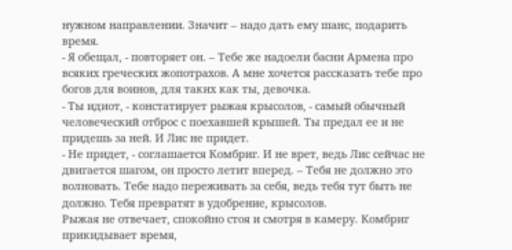нужном направлении. Значит – надо дать ему шанс, подарить время.
- Я обещал, - повторяет он. – Тебе же надоели басни Армена про всяких греческих жопотрахов. А мне хочется рассказать тебе про богов для воинов, для таких как ты, девочка.
- Ты идиот, - констатирует рыжая крысолов, - самый обычный человеческий отброс с поехавшей крышей. Ты предал ее и не придешь за ней. И Лис не придет.
- Не придет, - соглашается Комбриг. И не врет, ведь Лис сейчас не двигается шагом, он просто летит вперед. – Тебя не должно это волновать. Тебе надо переживать за себя, ведь тебя тут быть не должно. Тебя превратят в удобрение, крысолов.
Рыжая не отвечает, спокойно стоя и смотря в камеру. Комбриг прикидывает время,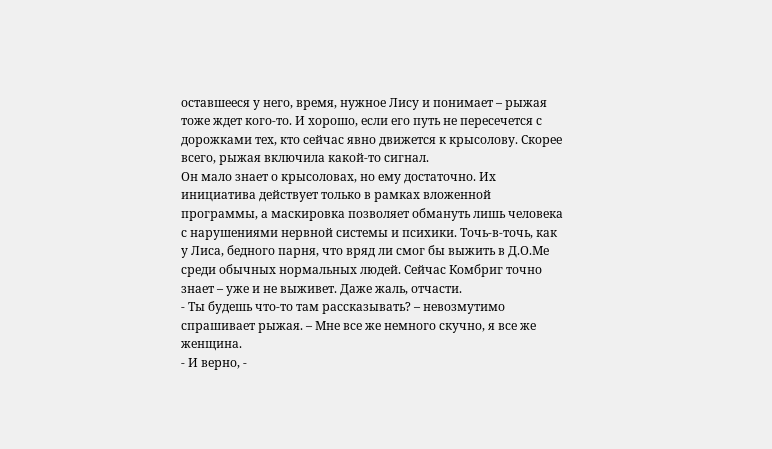оставшееся у него, время, нужное Лису и понимает – рыжая тоже ждет кого-то. И хорошо, если его путь не пересечется с дорожками тех, кто сейчас явно движется к крысолову. Скорее всего, рыжая включила какой-то сигнал.
Он мало знает о крысоловах, но ему достаточно. Их инициатива действует только в рамках вложенной программы, а маскировка позволяет обмануть лишь человека с нарушениями нервной системы и психики. Точь-в-точь, как у Лиса, бедного парня, что вряд ли смог бы выжить в Д.О.Ме среди обычных нормальных людей. Сейчас Комбриг точно знает – уже и не выживет. Даже жаль, отчасти.
- Ты будешь что-то там рассказывать? – невозмутимо спрашивает рыжая. – Мне все же немного скучно, я все же женщина.
- И верно, -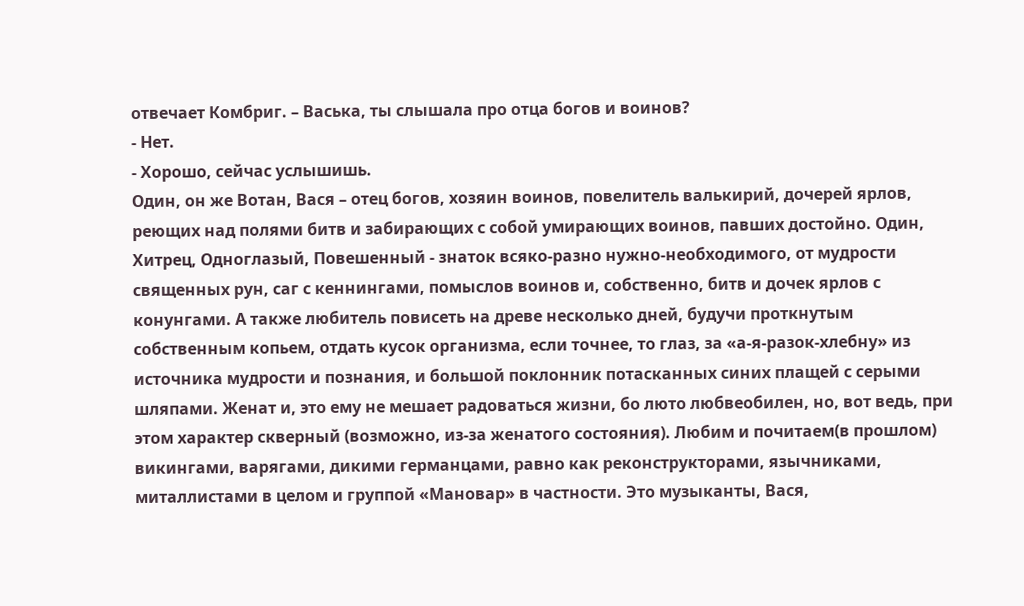отвечает Комбриг. – Васька, ты слышала про отца богов и воинов?
- Нет.
- Хорошо, сейчас услышишь.
Один, он же Вотан, Вася – отец богов, хозяин воинов, повелитель валькирий, дочерей ярлов, реющих над полями битв и забирающих с собой умирающих воинов, павших достойно. Один, Хитрец, Одноглазый, Повешенный - знаток всяко-разно нужно-необходимого, от мудрости священных рун, саг с кеннингами, помыслов воинов и, собственно, битв и дочек ярлов с конунгами. А также любитель повисеть на древе несколько дней, будучи проткнутым собственным копьем, отдать кусок организма, если точнее, то глаз, за «а-я-разок-хлебну» из источника мудрости и познания, и большой поклонник потасканных синих плащей с серыми шляпами. Женат и, это ему не мешает радоваться жизни, бо люто любвеобилен, но, вот ведь, при этом характер скверный (возможно, из-за женатого состояния). Любим и почитаем(в прошлом) викингами, варягами, дикими германцами, равно как реконструкторами, язычниками, миталлистами в целом и группой «Мановар» в частности. Это музыканты, Вася,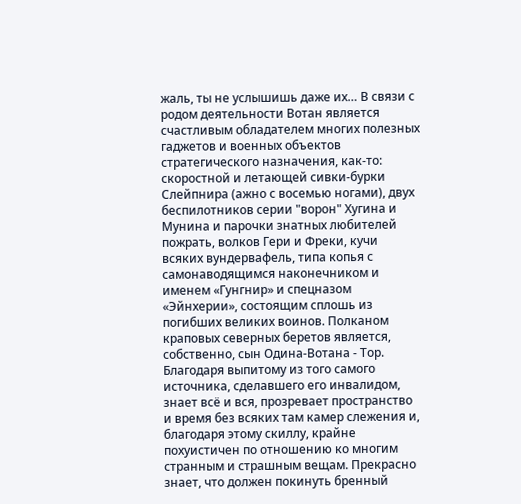жаль, ты не услышишь даже их… В связи с родом деятельности Вотан является счастливым обладателем многих полезных гаджетов и военных объектов стратегического назначения, как-то: скоростной и летающей сивки-бурки Слейпнира (ажно с восемью ногами), двух беспилотников серии "ворон" Хугина и Мунина и парочки знатных любителей пожрать, волков Гери и Фреки, кучи всяких вундервафель, типа копья с самонаводящимся наконечником и именем «Гунгнир» и спецназом «Эйнхерии», состоящим сплошь из погибших великих воинов. Полканом краповых северных беретов является, собственно, сын Одина-Вотана - Тор. Благодаря выпитому из того самого источника, сделавшего его инвалидом, знает всё и вся, прозревает пространство и время без всяких там камер слежения и, благодаря этому скиллу, крайне похуистичен по отношению ко многим странным и страшным вещам. Прекрасно знает, что должен покинуть бренный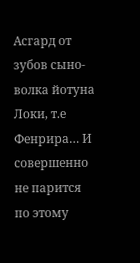Асгард от зубов сыно-волка йотуна Локи, т.е Фенрира… И совершенно не парится по этому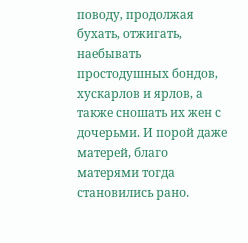поводу, продолжая бухать, отжигать, наебывать простодушных бондов, хускарлов и ярлов, а также сношать их жен с дочерьми. И порой даже матерей, благо матерями тогда становились рано.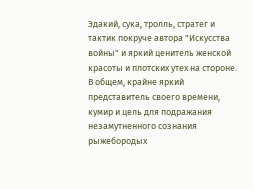Эдакий, сука, тролль, стратег и тактик покруче автора "Искусства войны" и яркий ценитель женской красоты и плотских утех на стороне. В общем, крайне яркий представитель своего времени, кумир и цель для подражания незамутненного сознания рыжебородых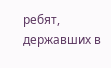ребят, державших в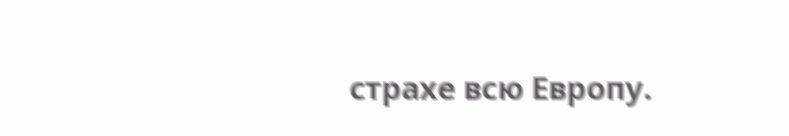страхе всю Европу.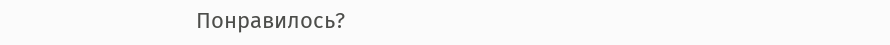Понравилось?